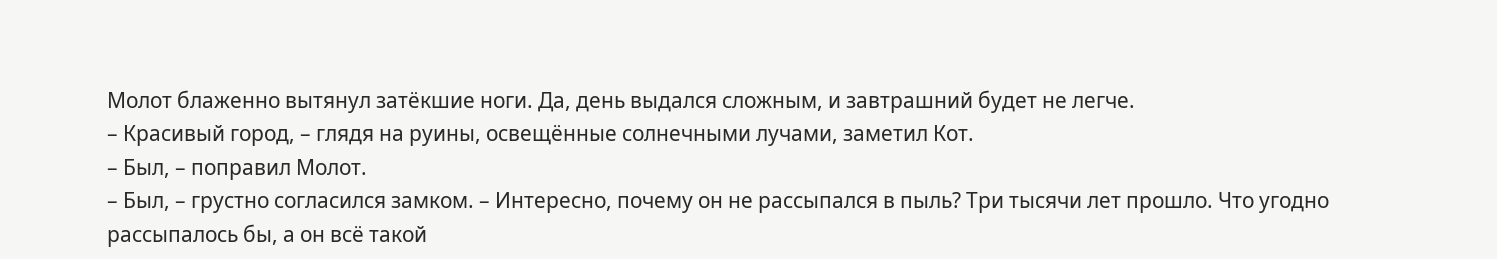Молот блаженно вытянул затёкшие ноги. Да, день выдался сложным, и завтрашний будет не легче.
– Красивый город, – глядя на руины, освещённые солнечными лучами, заметил Кот.
– Был, – поправил Молот.
– Был, – грустно согласился замком. – Интересно, почему он не рассыпался в пыль? Три тысячи лет прошло. Что угодно рассыпалось бы, а он всё такой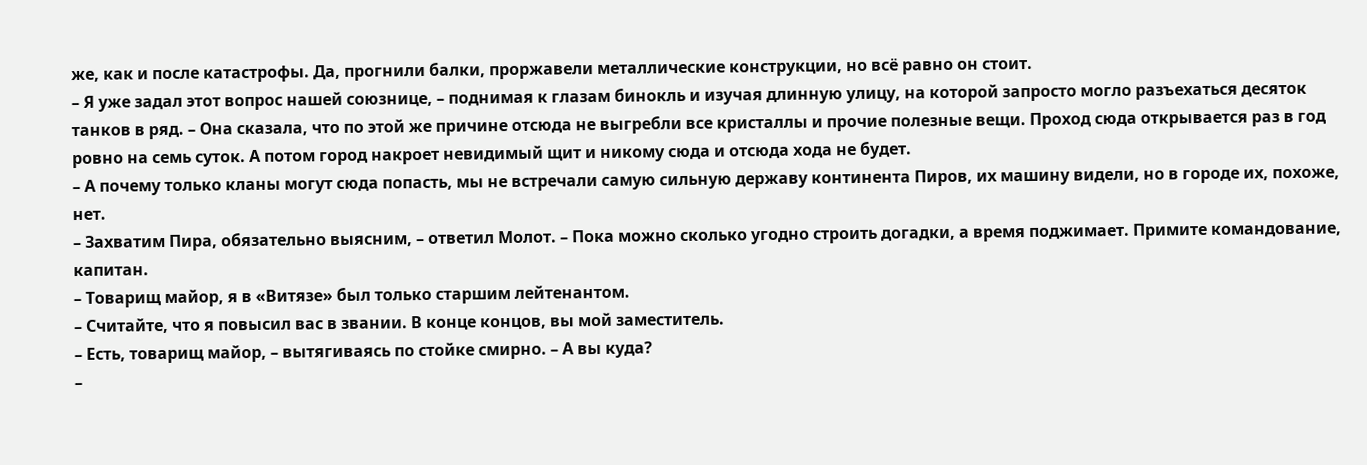же, как и после катастрофы. Да, прогнили балки, проржавели металлические конструкции, но всё равно он стоит.
– Я уже задал этот вопрос нашей союзнице, – поднимая к глазам бинокль и изучая длинную улицу, на которой запросто могло разъехаться десяток танков в ряд. – Она сказала, что по этой же причине отсюда не выгребли все кристаллы и прочие полезные вещи. Проход сюда открывается раз в год ровно на семь суток. А потом город накроет невидимый щит и никому сюда и отсюда хода не будет.
– А почему только кланы могут сюда попасть, мы не встречали самую сильную державу континента Пиров, их машину видели, но в городе их, похоже, нет.
– Захватим Пира, обязательно выясним, – ответил Молот. – Пока можно сколько угодно строить догадки, а время поджимает. Примите командование, капитан.
– Товарищ майор, я в «Витязе» был только старшим лейтенантом.
– Считайте, что я повысил вас в звании. В конце концов, вы мой заместитель.
– Есть, товарищ майор, – вытягиваясь по стойке смирно. – А вы куда?
–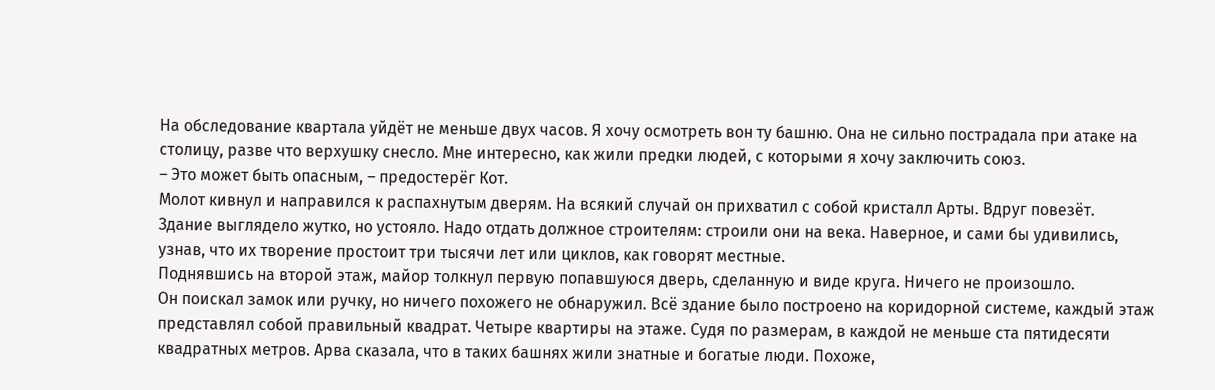На обследование квартала уйдёт не меньше двух часов. Я хочу осмотреть вон ту башню. Она не сильно пострадала при атаке на столицу, разве что верхушку снесло. Мне интересно, как жили предки людей, с которыми я хочу заключить союз.
– Это может быть опасным, – предостерёг Кот.
Молот кивнул и направился к распахнутым дверям. На всякий случай он прихватил с собой кристалл Арты. Вдруг повезёт.
Здание выглядело жутко, но устояло. Надо отдать должное строителям: строили они на века. Наверное, и сами бы удивились, узнав, что их творение простоит три тысячи лет или циклов, как говорят местные.
Поднявшись на второй этаж, майор толкнул первую попавшуюся дверь, сделанную и виде круга. Ничего не произошло.
Он поискал замок или ручку, но ничего похожего не обнаружил. Всё здание было построено на коридорной системе, каждый этаж представлял собой правильный квадрат. Четыре квартиры на этаже. Судя по размерам, в каждой не меньше ста пятидесяти квадратных метров. Арва сказала, что в таких башнях жили знатные и богатые люди. Похоже,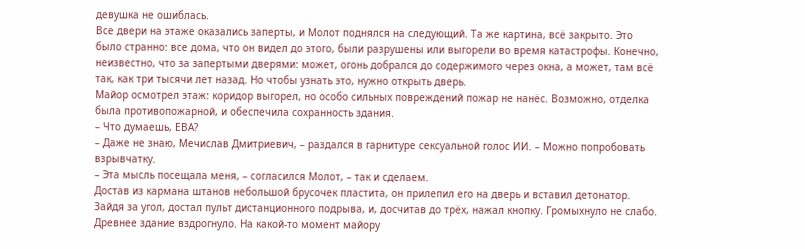девушка не ошиблась.
Все двери на этаже оказались заперты, и Молот поднялся на следующий. Та же картина, всё закрыто. Это было странно: все дома, что он видел до этого, были разрушены или выгорели во время катастрофы. Конечно, неизвестно, что за запертыми дверями: может, огонь добрался до содержимого через окна, а может, там всё так, как три тысячи лет назад. Но чтобы узнать это, нужно открыть дверь.
Майор осмотрел этаж: коридор выгорел, но особо сильных повреждений пожар не нанёс. Возможно, отделка была противопожарной, и обеспечила сохранность здания.
– Что думаешь, ЕВА?
– Даже не знаю, Мечислав Дмитриевич, – раздался в гарнитуре сексуальной голос ИИ. – Можно попробовать взрывчатку.
– Эта мысль посещала меня, – согласился Молот, – так и сделаем.
Достав из кармана штанов небольшой брусочек пластита, он прилепил его на дверь и вставил детонатор. Зайдя за угол, достал пульт дистанционного подрыва, и, досчитав до трёх, нажал кнопку. Громыхнуло не слабо. Древнее здание вздрогнуло. На какой-то момент майору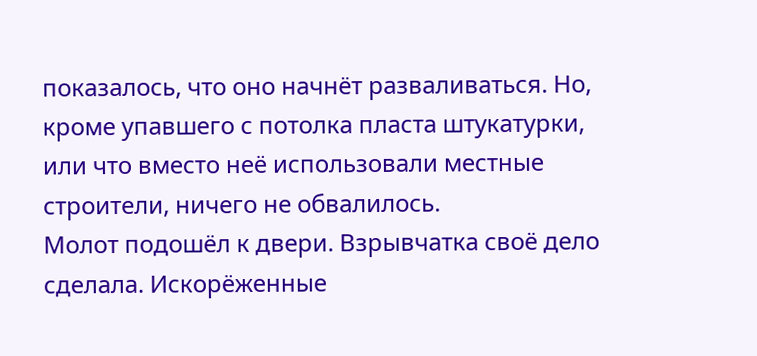показалось, что оно начнёт разваливаться. Но, кроме упавшего с потолка пласта штукатурки, или что вместо неё использовали местные строители, ничего не обвалилось.
Молот подошёл к двери. Взрывчатка своё дело сделала. Искорёженные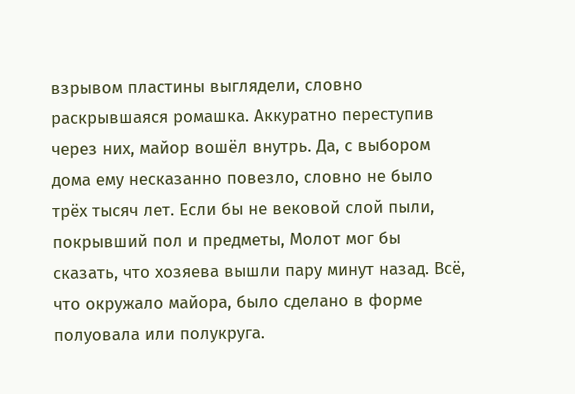взрывом пластины выглядели, словно раскрывшаяся ромашка. Аккуратно переступив через них, майор вошёл внутрь. Да, с выбором дома ему несказанно повезло, словно не было трёх тысяч лет. Если бы не вековой слой пыли, покрывший пол и предметы, Молот мог бы сказать, что хозяева вышли пару минут назад. Всё, что окружало майора, было сделано в форме полуовала или полукруга.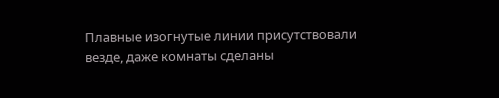Плавные изогнутые линии присутствовали везде, даже комнаты сделаны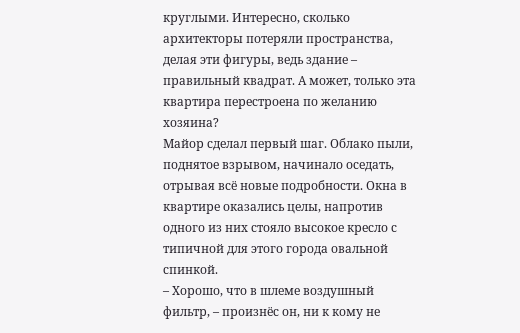круглыми. Интересно, сколько архитекторы потеряли пространства, делая эти фигуры, ведь здание – правильный квадрат. А может, только эта квартира перестроена по желанию хозяина?
Майор сделал первый шаг. Облако пыли, поднятое взрывом, начинало оседать, отрывая всё новые подробности. Окна в квартире оказались целы, напротив одного из них стояло высокое кресло с типичной для этого города овальной спинкой.
– Хорошо, что в шлеме воздушный фильтр, – произнёс он, ни к кому не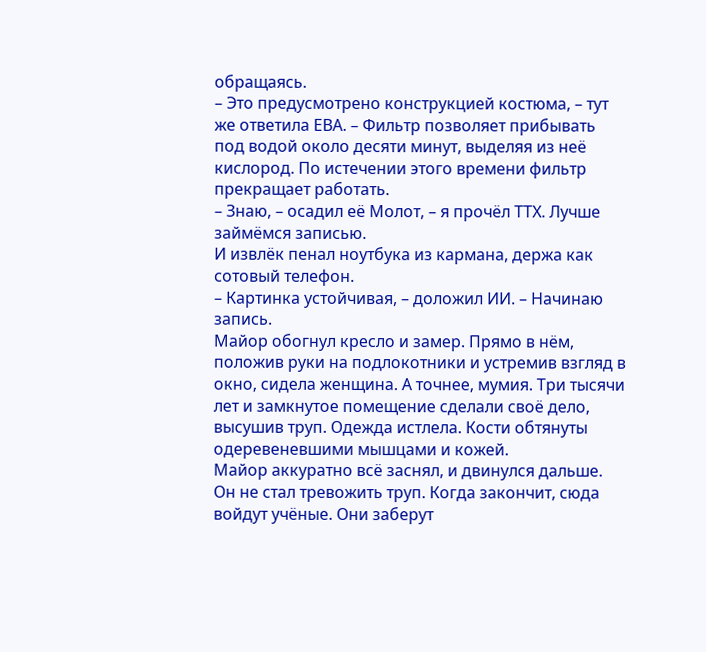обращаясь.
– Это предусмотрено конструкцией костюма, – тут же ответила ЕВА. – Фильтр позволяет прибывать под водой около десяти минут, выделяя из неё кислород. По истечении этого времени фильтр прекращает работать.
– Знаю, – осадил её Молот, – я прочёл ТТХ. Лучше займёмся записью.
И извлёк пенал ноутбука из кармана, держа как сотовый телефон.
– Картинка устойчивая, – доложил ИИ. – Начинаю запись.
Майор обогнул кресло и замер. Прямо в нём, положив руки на подлокотники и устремив взгляд в окно, сидела женщина. А точнее, мумия. Три тысячи лет и замкнутое помещение сделали своё дело, высушив труп. Одежда истлела. Кости обтянуты одеревеневшими мышцами и кожей.
Майор аккуратно всё заснял, и двинулся дальше. Он не стал тревожить труп. Когда закончит, сюда войдут учёные. Они заберут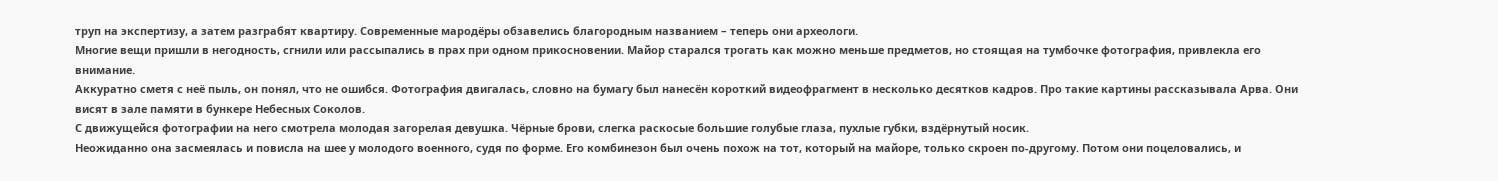труп на экспертизу, а затем разграбят квартиру. Современные мародёры обзавелись благородным названием – теперь они археологи.
Многие вещи пришли в негодность, сгнили или рассыпались в прах при одном прикосновении. Майор старался трогать как можно меньше предметов, но стоящая на тумбочке фотография, привлекла его внимание.
Аккуратно сметя с неё пыль, он понял, что не ошибся. Фотография двигалась, словно на бумагу был нанесён короткий видеофрагмент в несколько десятков кадров. Про такие картины рассказывала Арва. Они висят в зале памяти в бункере Небесных Соколов.
С движущейся фотографии на него смотрела молодая загорелая девушка. Чёрные брови, слегка раскосые большие голубые глаза, пухлые губки, вздёрнутый носик.
Неожиданно она засмеялась и повисла на шее у молодого военного, судя по форме. Его комбинезон был очень похож на тот, который на майоре, только скроен по-другому. Потом они поцеловались, и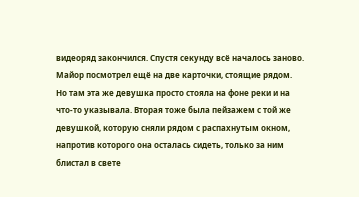видеоряд закончился. Спустя секунду всё началось заново. Майор посмотрел ещё на две карточки, стоящие рядом. Но там эта же девушка просто стояла на фоне реки и на что-то указывала. Вторая тоже была пейзажем с той же девушкой, которую сняли рядом с распахнутым окном, напротив которого она осталась сидеть, только за ним блистал в свете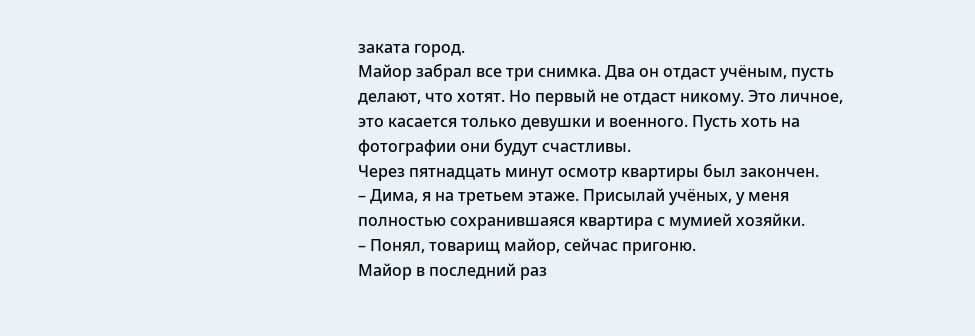заката город.
Майор забрал все три снимка. Два он отдаст учёным, пусть делают, что хотят. Но первый не отдаст никому. Это личное, это касается только девушки и военного. Пусть хоть на фотографии они будут счастливы.
Через пятнадцать минут осмотр квартиры был закончен.
– Дима, я на третьем этаже. Присылай учёных, у меня полностью сохранившаяся квартира с мумией хозяйки.
– Понял, товарищ майор, сейчас пригоню.
Майор в последний раз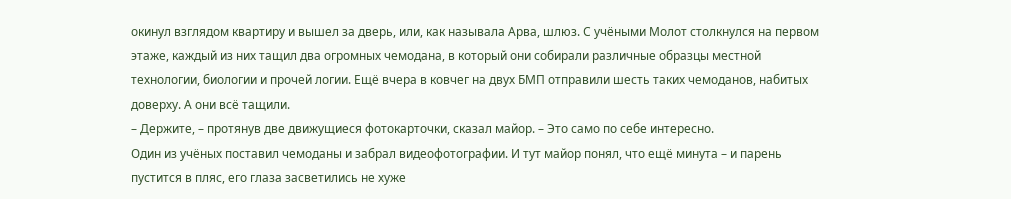окинул взглядом квартиру и вышел за дверь, или, как называла Арва, шлюз. С учёными Молот столкнулся на первом этаже, каждый из них тащил два огромных чемодана, в который они собирали различные образцы местной технологии, биологии и прочей логии. Ещё вчера в ковчег на двух БМП отправили шесть таких чемоданов, набитых доверху. А они всё тащили.
– Держите, – протянув две движущиеся фотокарточки, сказал майор. – Это само по себе интересно.
Один из учёных поставил чемоданы и забрал видеофотографии. И тут майор понял, что ещё минута – и парень пустится в пляс, его глаза засветились не хуже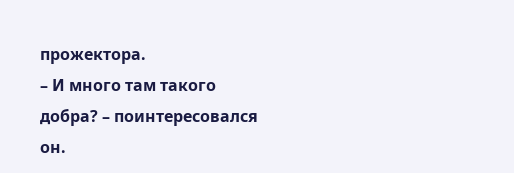прожектора.
– И много там такого добра? – поинтересовался он.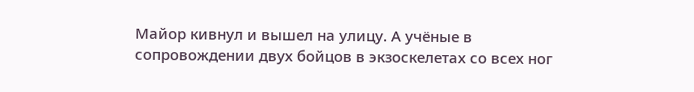Майор кивнул и вышел на улицу. А учёные в сопровождении двух бойцов в экзоскелетах со всех ног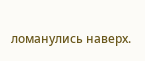ломанулись наверх.